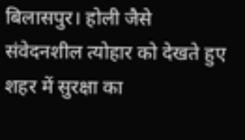बिलासपुर। होली जैसे संवेदनशील त्योहार को देखते हुए शहर में सुरक्षा का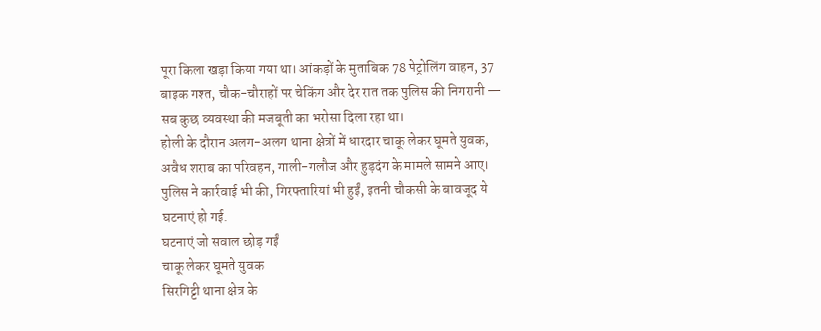पूरा किला खड़ा किया गया था। आंकड़ों के मुताबिक 78 पेट्रोलिंग वाहन, 37 बाइक गश्त, चौक-चौराहों पर चेकिंग और देर रात तक पुलिस की निगरानी — सब कुछ व्यवस्था की मजबूती का भरोसा दिला रहा था।
होली के दौरान अलग-अलग थाना क्षेत्रों में धारदार चाकू लेकर घूमते युवक, अवैध शराब का परिवहन, गाली-गलौज और हुड़दंग के मामले सामने आए। पुलिस ने कार्रवाई भी की, गिरफ्तारियां भी हुईं, इतनी चौकसी के बावजूद ये घटनाएं हो गई.
घटनाएं जो सवाल छोड़ गईं
चाकू लेकर घूमते युवक
सिरगिट्टी थाना क्षेत्र के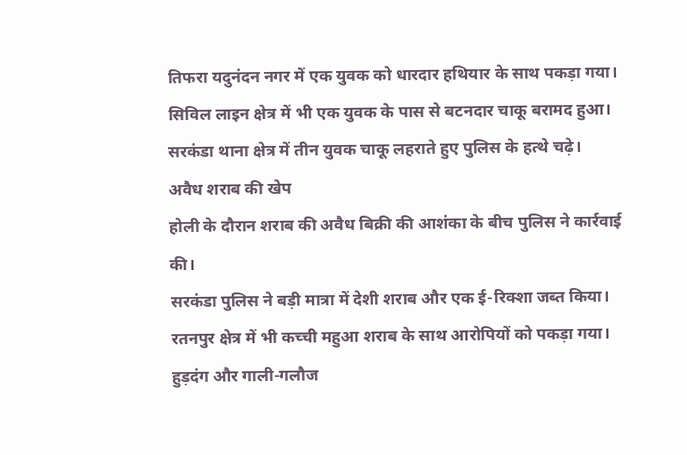तिफरा यदुनंदन नगर में एक युवक को धारदार हथियार के साथ पकड़ा गया।
सिविल लाइन क्षेत्र में भी एक युवक के पास से बटनदार चाकू बरामद हुआ।
सरकंडा थाना क्षेत्र में तीन युवक चाकू लहराते हुए पुलिस के हत्थे चढ़े।
अवैध शराब की खेप
होली के दौरान शराब की अवैध बिक्री की आशंका के बीच पुलिस ने कार्रवाई की।
सरकंडा पुलिस ने बड़ी मात्रा में देशी शराब और एक ई-रिक्शा जब्त किया।
रतनपुर क्षेत्र में भी कच्ची महुआ शराब के साथ आरोपियों को पकड़ा गया।
हुड़दंग और गाली-गलौज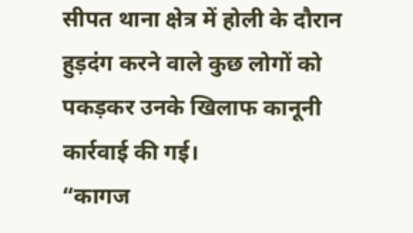सीपत थाना क्षेत्र में होली के दौरान हुड़दंग करने वाले कुछ लोगों को पकड़कर उनके खिलाफ कानूनी कार्रवाई की गई।
“कागज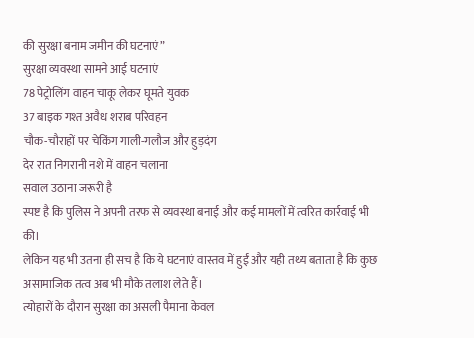की सुरक्षा बनाम जमीन की घटनाएं”
सुरक्षा व्यवस्था सामने आई घटनाएं
78 पेट्रोलिंग वाहन चाकू लेकर घूमते युवक
37 बाइक गश्त अवैध शराब परिवहन
चौक-चौराहों पर चेकिंग गाली-गलौज और हुड़दंग
देर रात निगरानी नशे में वाहन चलाना
सवाल उठाना जरूरी है
स्पष्ट है कि पुलिस ने अपनी तरफ से व्यवस्था बनाई और कई मामलों में त्वरित कार्रवाई भी की।
लेकिन यह भी उतना ही सच है कि ये घटनाएं वास्तव में हुईं और यही तथ्य बताता है कि कुछ असामाजिक तत्व अब भी मौके तलाश लेते हैं।
त्योहारों के दौरान सुरक्षा का असली पैमाना केवल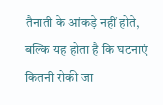तैनाती के आंकड़े नहीं होते, बल्कि यह होता है कि घटनाएं कितनी रोकी जा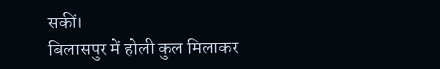सकीं।
बिलासपुर में होली कुल मिलाकर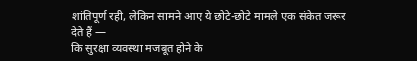शांतिपूर्ण रही, लेकिन सामने आए ये छोटे-छोटे मामले एक संकेत जरूर देते हैं —
कि सुरक्षा व्यवस्था मजबूत होने के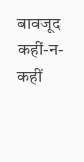बावजूद कहीं-न-कहीं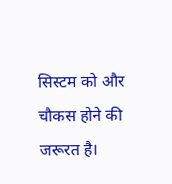सिस्टम को और चौकस होने की जरूरत है।